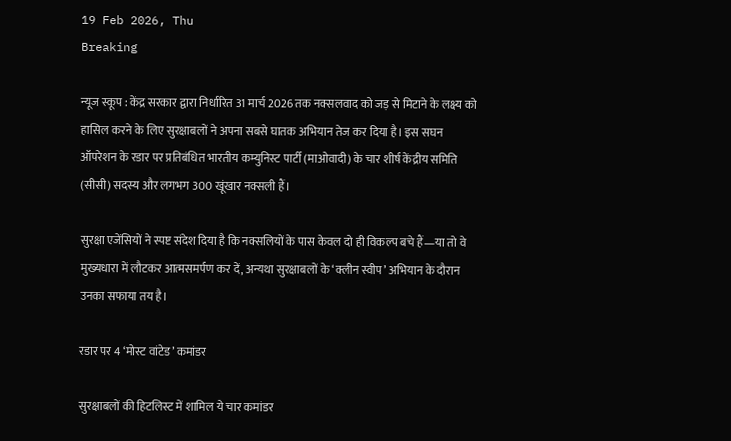19 Feb 2026, Thu
Breaking

न्यूज स्कूप : केंद्र सरकार द्वारा निर्धारित 31 मार्च 2026 तक नक्सलवाद को जड़ से मिटाने के लक्ष्य को हासिल करने के लिए सुरक्षाबलों ने अपना सबसे घातक अभियान तेज कर दिया है। इस सघन ऑपरेशन के रडार पर प्रतिबंधित भारतीय कम्युनिस्ट पार्टी (माओवादी) के चार शीर्ष केंद्रीय समिति (सीसी) सदस्य और लगभग 300 खूंखार नक्सली हैं।

सुरक्षा एजेंसियों ने स्पष्ट संदेश दिया है कि नक्सलियों के पास केवल दो ही विकल्प बचे हैं—या तो वे मुख्यधारा में लौटकर आत्मसमर्पण कर दें, अन्यथा सुरक्षाबलों के ‘क्लीन स्वीप’ अभियान के दौरान उनका सफाया तय है।

रडार पर 4 ‘मोस्ट वांटेड’ कमांडर

सुरक्षाबलों की हिटलिस्ट में शामिल ये चार कमांडर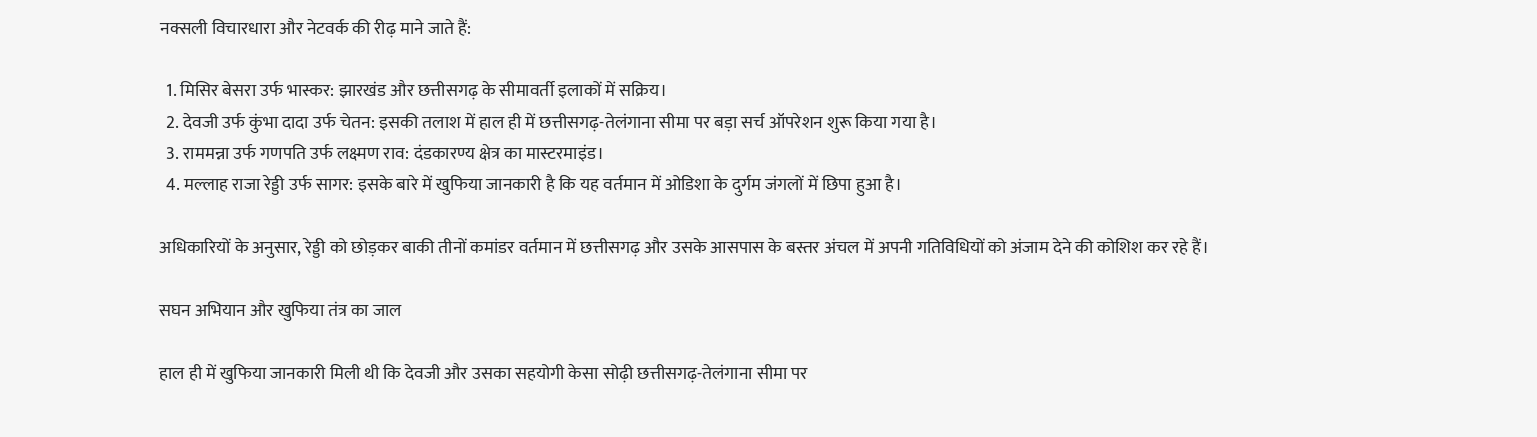नक्सली विचारधारा और नेटवर्क की रीढ़ माने जाते हैं:

  1. मिसिर बेसरा उर्फ भास्कर: झारखंड और छत्तीसगढ़ के सीमावर्ती इलाकों में सक्रिय।
  2. देवजी उर्फ कुंभा दादा उर्फ चेतन: इसकी तलाश में हाल ही में छत्तीसगढ़-तेलंगाना सीमा पर बड़ा सर्च ऑपरेशन शुरू किया गया है।
  3. राममन्ना उर्फ गणपति उर्फ लक्ष्मण राव: दंडकारण्य क्षेत्र का मास्टरमाइंड।
  4. मल्लाह राजा रेड्डी उर्फ सागर: इसके बारे में खुफिया जानकारी है कि यह वर्तमान में ओडिशा के दुर्गम जंगलों में छिपा हुआ है।

अधिकारियों के अनुसार, रेड्डी को छोड़कर बाकी तीनों कमांडर वर्तमान में छत्तीसगढ़ और उसके आसपास के बस्तर अंचल में अपनी गतिविधियों को अंजाम देने की कोशिश कर रहे हैं।

सघन अभियान और खुफिया तंत्र का जाल

हाल ही में खुफिया जानकारी मिली थी कि देवजी और उसका सहयोगी केसा सोढ़ी छत्तीसगढ़-तेलंगाना सीमा पर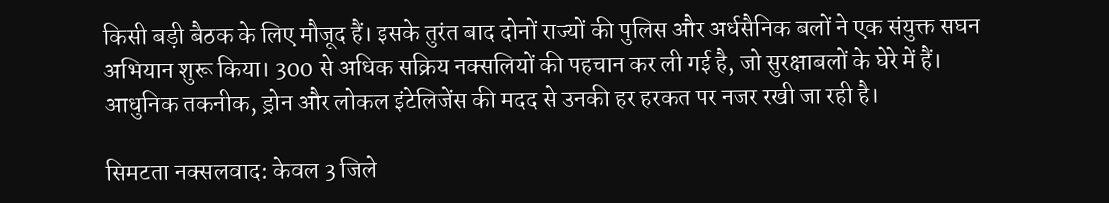किसी बड़ी बैठक के लिए मौजूद हैं। इसके तुरंत बाद दोनों राज्यों की पुलिस और अर्धसैनिक बलों ने एक संयुक्त सघन अभियान शुरू किया। 300 से अधिक सक्रिय नक्सलियों की पहचान कर ली गई है, जो सुरक्षाबलों के घेरे में हैं। आधुनिक तकनीक, ड्रोन और लोकल इंटेलिजेंस की मदद से उनकी हर हरकत पर नजर रखी जा रही है।

सिमटता नक्सलवाद: केवल 3 जिले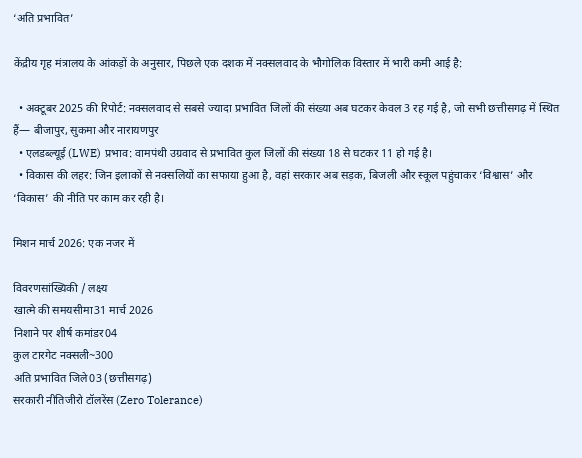‘अति प्रभावित’

केंद्रीय गृह मंत्रालय के आंकड़ों के अनुसार, पिछले एक दशक में नक्सलवाद के भौगोलिक विस्तार में भारी कमी आई है:

  • अक्टूबर 2025 की रिपोर्ट: नक्सलवाद से सबसे ज्यादा प्रभावित जिलों की संख्या अब घटकर केवल 3 रह गई है, जो सभी छत्तीसगढ़ में स्थित हैं— बीजापुर, सुकमा और नारायणपुर
  • एलडब्ल्यूई (LWE) प्रभाव: वामपंथी उग्रवाद से प्रभावित कुल जिलों की संख्या 18 से घटकर 11 हो गई है।
  • विकास की लहर: जिन इलाकों से नक्सलियों का सफाया हुआ है, वहां सरकार अब सड़क, बिजली और स्कूल पहुंचाकर ‘विश्वास’ और ‘विकास’ की नीति पर काम कर रही है।

मिशन मार्च 2026: एक नजर में

विवरणसांख्यिकी / लक्ष्य
खात्मे की समयसीमा31 मार्च 2026
निशाने पर शीर्ष कमांडर04
कुल टारगेट नक्सली~300
अति प्रभावित जिले03 (छत्तीसगढ़)
सरकारी नीतिजीरो टॉलरेंस (Zero Tolerance)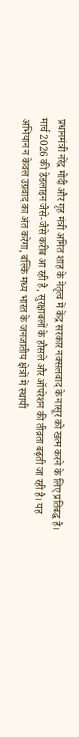प्रधानमंत्री नरेंद्र मोदी और गृह मंत्री अमित शाह के नेतृत्व में केंद्र सरकार नक्सलवाद के नासूर को खत्म करने के लिए प्रतिबद्ध है। मार्च 2026 की डेडलाइन जैसे-जैसे करीब आ रही है, सुरक्षाबलों के हौसले और ऑपरेशन की तीव्रता बढ़ती जा रही है। यह अभियान न केवल उग्रवाद का अंत करेगा, बल्कि मध्य भारत के जनजातीय क्षेत्रों में स्थायी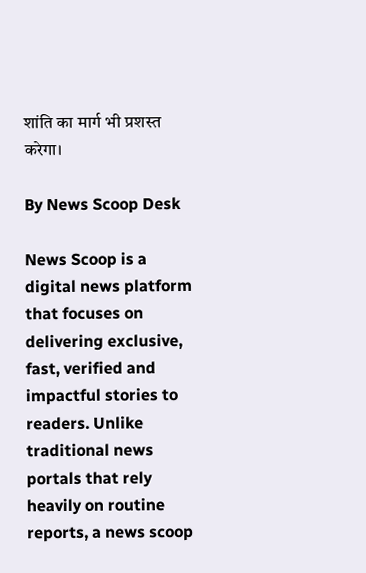शांति का मार्ग भी प्रशस्त करेगा।

By News Scoop Desk

News Scoop is a digital news platform that focuses on delivering exclusive, fast, verified and impactful stories to readers. Unlike traditional news portals that rely heavily on routine reports, a news scoop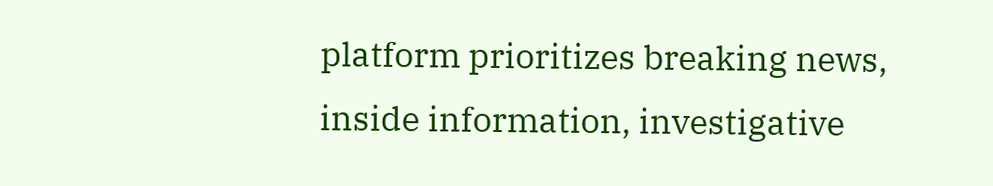platform prioritizes breaking news, inside information, investigative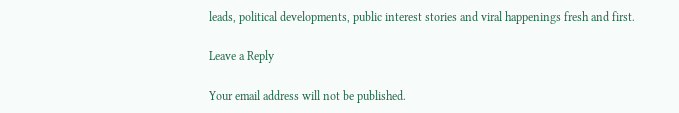leads, political developments, public interest stories and viral happenings fresh and first.

Leave a Reply

Your email address will not be published.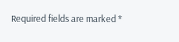Required fields are marked *